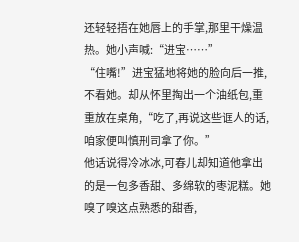还轻轻捂在她唇上的手掌,那里干燥温热。她小声喊:“进宝……”
“住嘴!”进宝猛地将她的脸向后一推,不看她。却从怀里掏出一个油纸包,重重放在桌角,“吃了,再说这些诓人的话,咱家便叫慎刑司拿了你。”
他话说得冷冰冰,可春儿却知道他拿出的是一包多香甜、多绵软的枣泥糕。她嗅了嗅这点熟悉的甜香,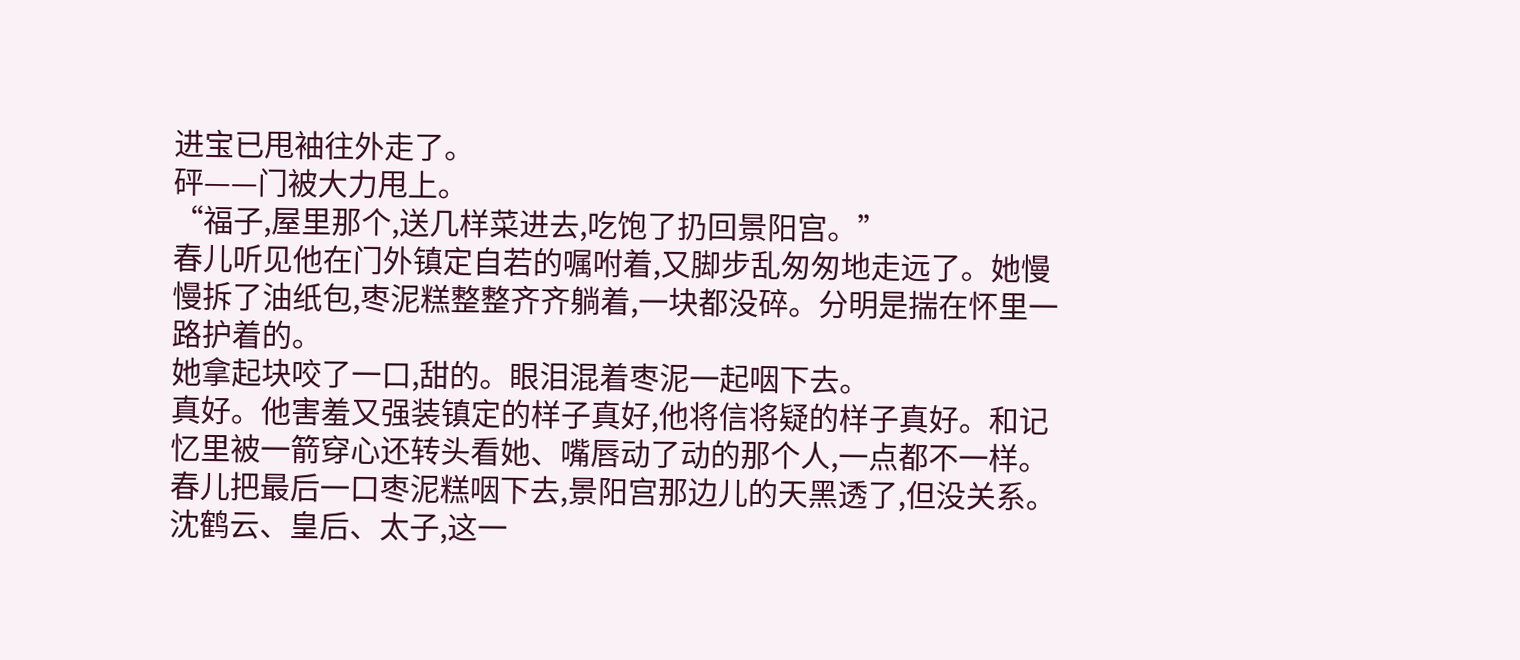进宝已甩袖往外走了。
砰——门被大力甩上。
“福子,屋里那个,送几样菜进去,吃饱了扔回景阳宫。”
春儿听见他在门外镇定自若的嘱咐着,又脚步乱匆匆地走远了。她慢慢拆了油纸包,枣泥糕整整齐齐躺着,一块都没碎。分明是揣在怀里一路护着的。
她拿起块咬了一口,甜的。眼泪混着枣泥一起咽下去。
真好。他害羞又强装镇定的样子真好,他将信将疑的样子真好。和记忆里被一箭穿心还转头看她、嘴唇动了动的那个人,一点都不一样。
春儿把最后一口枣泥糕咽下去,景阳宫那边儿的天黑透了,但没关系。沈鹤云、皇后、太子,这一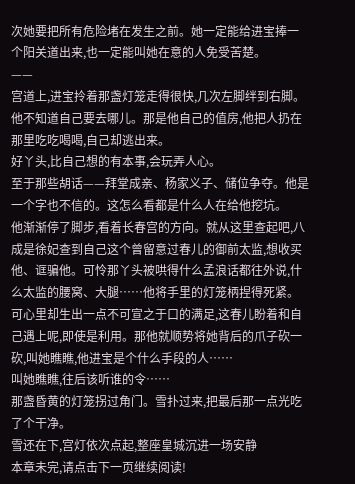次她要把所有危险堵在发生之前。她一定能给进宝捧一个阳关道出来,也一定能叫她在意的人免受苦楚。
——
宫道上,进宝拎着那盏灯笼走得很快,几次左脚绊到右脚。他不知道自己要去哪儿。那是他自己的值房,他把人扔在那里吃吃喝喝,自己却逃出来。
好丫头,比自己想的有本事,会玩弄人心。
至于那些胡话——拜堂成亲、杨家义子、储位争夺。他是一个字也不信的。这怎么看都是什么人在给他挖坑。
他渐渐停了脚步,看着长春宫的方向。就从这里查起吧,八成是徐妃查到自己这个曾留意过春儿的御前太监,想收买他、诓骗他。可怜那丫头被哄得什么孟浪话都往外说,什么太监的腰窝、大腿……他将手里的灯笼柄捏得死紧。
可心里却生出一点不可宣之于口的满足,这春儿盼着和自己遇上呢,即使是利用。那他就顺势将她背后的爪子砍一砍,叫她瞧瞧,他进宝是个什么手段的人……
叫她瞧瞧,往后该听谁的令……
那盏昏黄的灯笼拐过角门。雪扑过来,把最后那一点光吃了个干净。
雪还在下,宫灯依次点起,整座皇城沉进一场安静
本章未完,请点击下一页继续阅读!